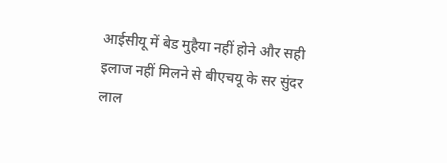आईसीयू में बेड मुहैया नहीं होने और सही इलाज नहीं मिलने से बीएचयू के सर सुंदर लाल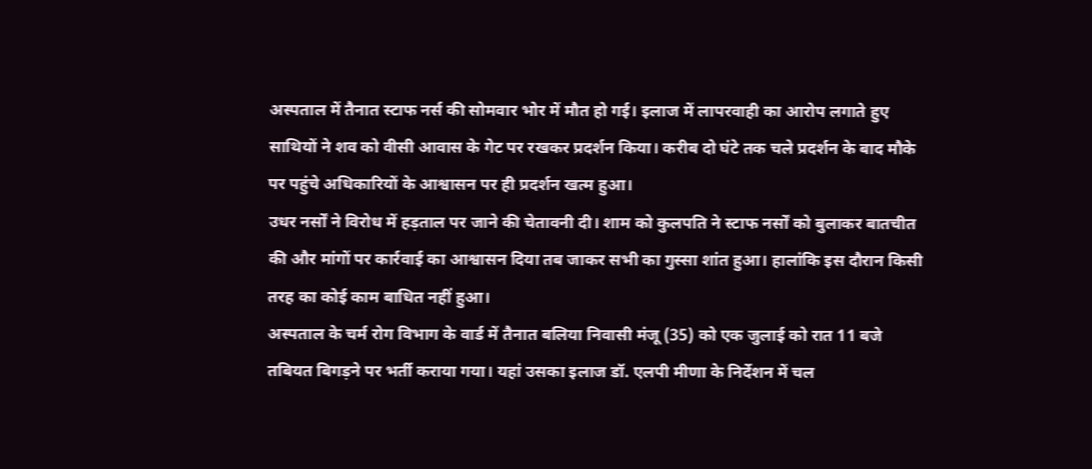अस्पताल में तैनात स्टाफ नर्स की सोमवार भोर में मौत हो गई। इलाज में लापरवाही का आरोप लगाते हुए साथियों ने शव को वीसी आवास के गेट पर रखकर प्रदर्शन किया। करीब दो घंटे तक चले प्रदर्शन के बाद मौके पर पहुंचे अधिकारियों के आश्वासन पर ही प्रदर्शन खत्म हुआ।
उधर नर्सों ने विरोध में हड़ताल पर जाने की चेतावनी दी। शाम को कुलपति ने स्टाफ नर्सों को बुलाकर बातचीत की और मांगों पर कार्रवाई का आश्वासन दिया तब जाकर सभी का गुस्सा शांत हुआ। हालांकि इस दौरान किसी तरह का कोई काम बाधित नहीं हुआ।
अस्पताल के चर्म रोग विभाग के वार्ड में तैनात बलिया निवासी मंजू (35) को एक जुलाई को रात 11 बजे तबियत बिगड़ने पर भर्ती कराया गया। यहां उसका इलाज डॉ. एलपी मीणा के निर्देशन में चल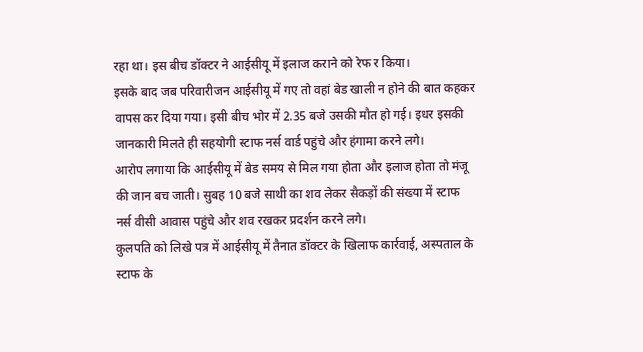रहा था। इस बीच डॉक्टर ने आईसीयू में इलाज कराने को रेफ र किया।
इसके बाद जब परिवारीजन आईसीयू में गए तो वहां बेड खाली न होने की बात कहकर वापस कर दिया गया। इसी बीच भोर में 2.35 बजे उसकी मौत हो गई। इधर इसकी जानकारी मिलते ही सहयोगी स्टाफ नर्स वार्ड पहुंचे और हंगामा करने लगे।
आरोप लगाया कि आईसीयू में बेड समय से मिल गया होता और इलाज होता तो मंजू की जान बच जाती। सुबह 10 बजे साथी का शव लेकर सैकड़ों की संख्या में स्टाफ नर्स वीसी आवास पहुंचे और शव रखकर प्रदर्शन करने लगे।
कुलपति को लिखे पत्र में आईसीयू में तैनात डॉक्टर के खिलाफ कार्रवाई, अस्पताल के स्टाफ के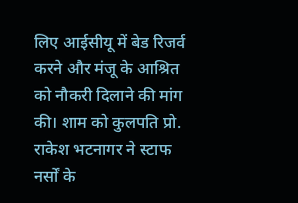लिए आईसीयू में बेड रिजर्व करने और मंजू के आश्रित को नौकरी दिलाने की मांग की। शाम को कुलपति प्रो. राकेश भटनागर ने स्टाफ नर्सों के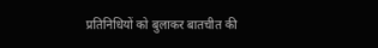प्रतिनिधियों को बुलाकर बातचीत की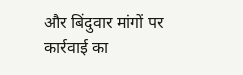और बिंदुवार मांगों पर कार्रवाई का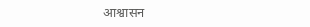आश्वासन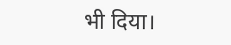भी दिया।